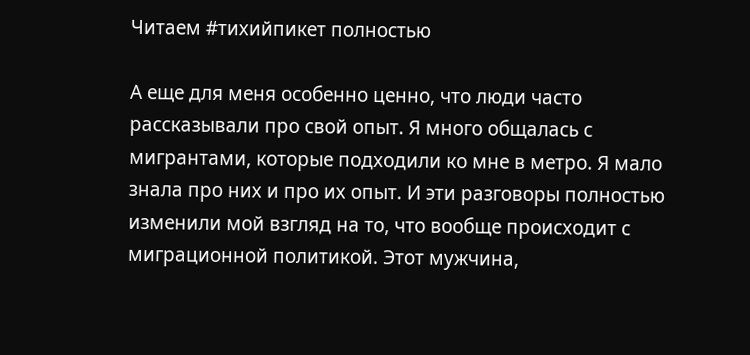Читаем #тихийпикет полностью

А еще для меня особенно ценно, что люди часто рассказывали про свой опыт. Я много общалась с мигрантами, которые подходили ко мне в метро. Я мало знала про них и про их опыт. И эти разговоры полностью изменили мой взгляд на то, что вообще происходит с миграционной политикой. Этот мужчина,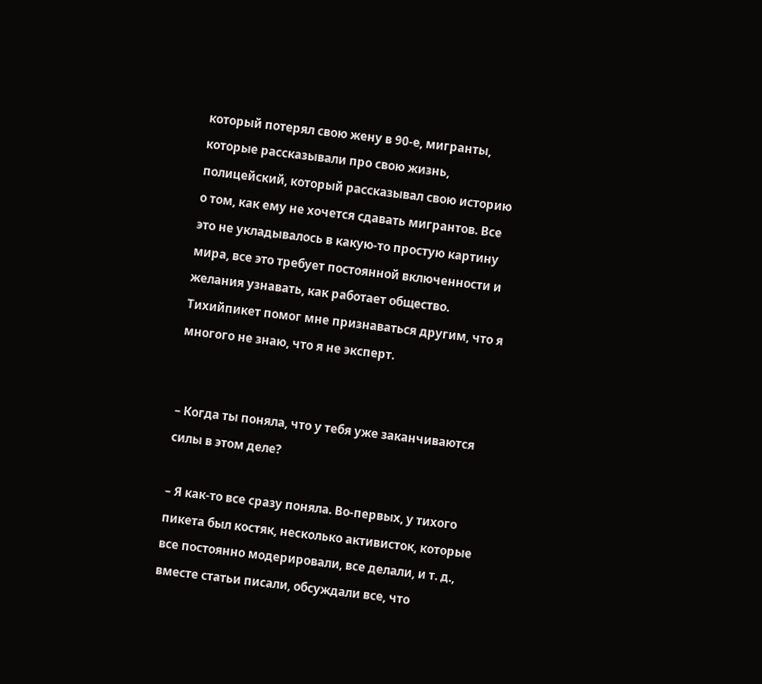который потерял свою жену в 90-е, мигранты, которые рассказывали про свою жизнь, полицейский, который рассказывал свою историю о том, как ему не хочется сдавать мигрантов. Все это не укладывалось в какую-то простую картину мира, все это требует постоянной включенности и желания узнавать, как работает общество. Тихийпикет помог мне признаваться другим, что я многого не знаю, что я не эксперт.


– Когда ты поняла, что у тебя уже заканчиваются силы в этом деле?

– Я как-то все сразу поняла. Во-первых, у тихого пикета был костяк, несколько активисток, которые все постоянно модерировали, все делали, и т. д., вместе статьи писали, обсуждали все, что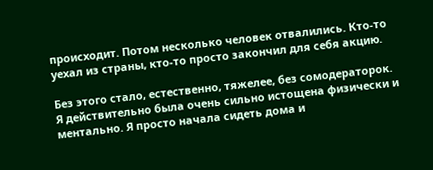происходит. Потом несколько человек отвалились. Кто-то уехал из страны, кто-то просто закончил для себя акцию.

Без этого стало, естественно, тяжелее, без сомодераторок. Я действительно была очень сильно истощена физически и ментально. Я просто начала сидеть дома и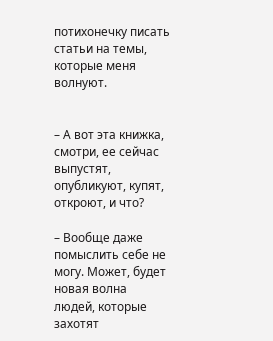потихонечку писать статьи на темы, которые меня волнуют.


– А вот эта книжка, смотри, ее сейчас выпустят, опубликуют, купят, откроют, и что?

– Вообще даже помыслить себе не могу. Может, будет новая волна людей, которые захотят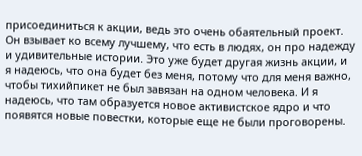присоединиться к акции, ведь это очень обаятельный проект. Он взывает ко всему лучшему, что есть в людях, он про надежду и удивительные истории. Это уже будет другая жизнь акции, и я надеюсь, что она будет без меня, потому что для меня важно, чтобы тихийпикет не был завязан на одном человека. И я надеюсь, что там образуется новое активистское ядро и что появятся новые повестки, которые еще не были проговорены.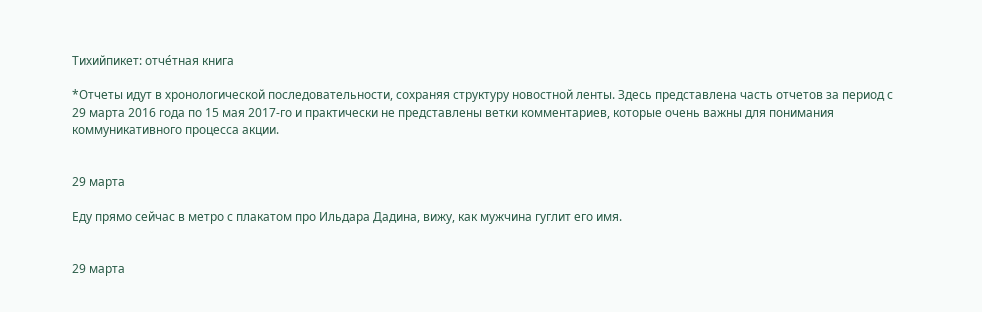Тихийпикет: отче́тная книга

*Отчеты идут в хронологической последовательности, сохраняя структуру новостной ленты. Здесь представлена часть отчетов за период с 29 марта 2016 года по 15 мая 2017-го и практически не представлены ветки комментариев, которые очень важны для понимания коммуникативного процесса акции.


29 марта

Еду прямо сейчас в метро с плакатом про Ильдара Дадина, вижу, как мужчина гуглит его имя.


29 марта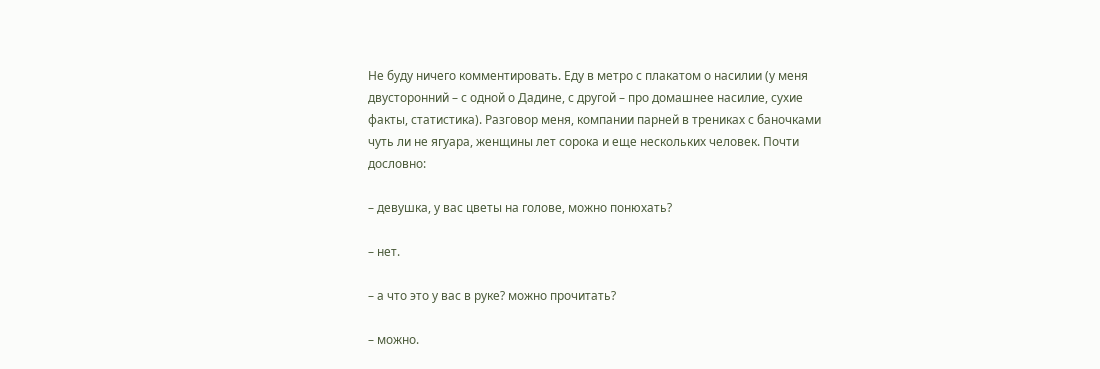Не буду ничего комментировать. Еду в метро с плакатом о насилии (у меня двусторонний – с одной о Дадине, с другой – про домашнее насилие, сухие факты, статистика). Разговор меня, компании парней в трениках с баночками чуть ли не ягуара, женщины лет сорока и еще нескольких человек. Почти дословно:

– девушка, у вас цветы на голове, можно понюхать?

– нет.

– а что это у вас в руке? можно прочитать?

– можно.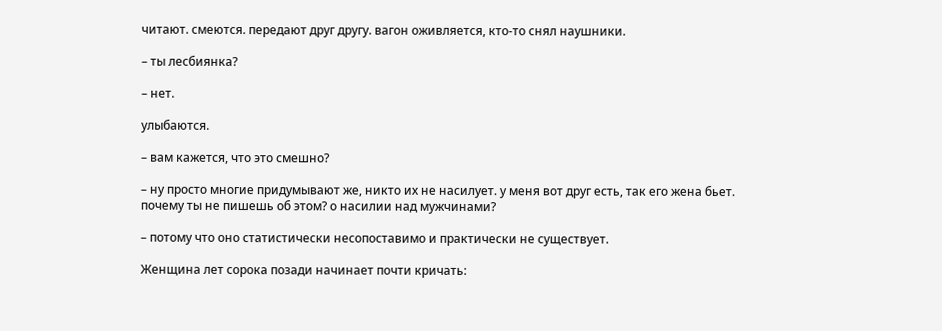читают. смеются. передают друг другу. вагон оживляется, кто-то снял наушники.

– ты лесбиянка?

– нет.

улыбаются.

– вам кажется, что это смешно?

– ну просто многие придумывают же, никто их не насилует. у меня вот друг есть, так его жена бьет. почему ты не пишешь об этом? о насилии над мужчинами?

– потому что оно статистически несопоставимо и практически не существует.

Женщина лет сорока позади начинает почти кричать: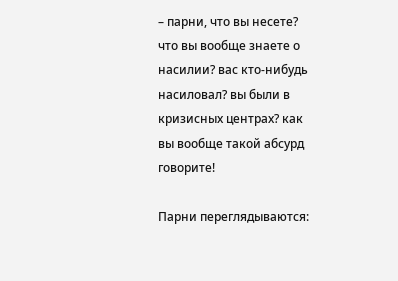– парни, что вы несете? что вы вообще знаете о насилии? вас кто-нибудь насиловал? вы были в кризисных центрах? как вы вообще такой абсурд говорите!

Парни переглядываются: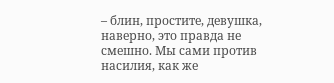– блин, простите, девушка, наверно, это правда не смешно. Мы сами против насилия, как же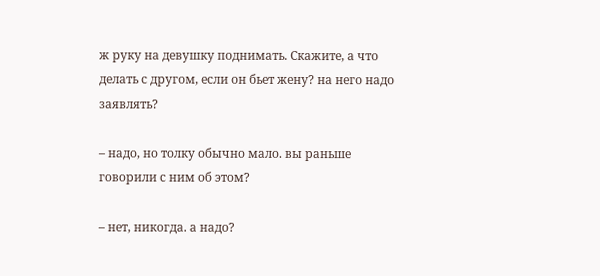ж руку на девушку поднимать. Скажите, а что делать с другом, если он бьет жену? на него надо заявлять?

– надо, но толку обычно мало. вы раньше говорили с ним об этом?

– нет, никогда. а надо?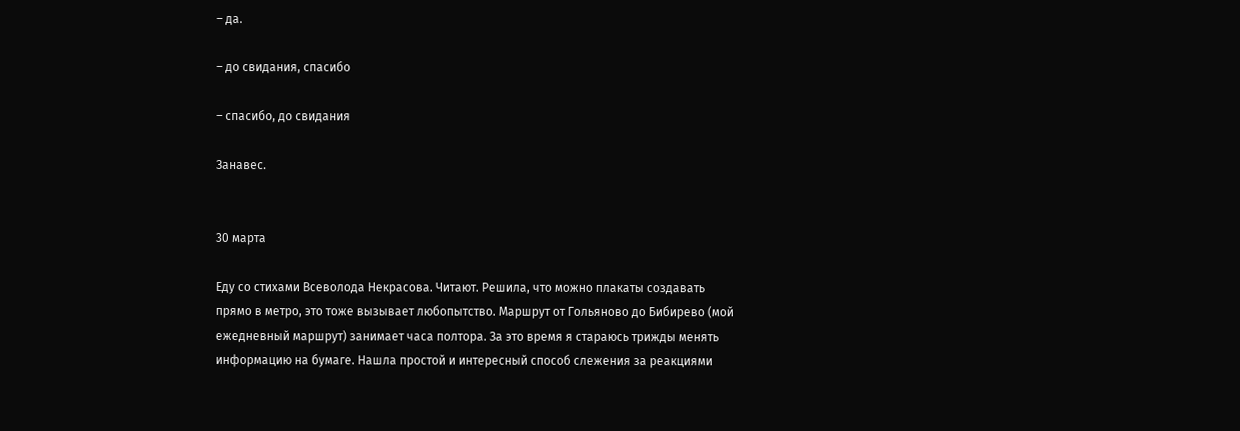– да.

– до свидания, спасибо

– спасибо, до свидания

Занавес.


30 марта

Еду со стихами Всеволода Некрасова. Читают. Решила, что можно плакаты создавать прямо в метро, это тоже вызывает любопытство. Маршрут от Гольяново до Бибирево (мой ежедневный маршрут) занимает часа полтора. За это время я стараюсь трижды менять информацию на бумаге. Нашла простой и интересный способ слежения за реакциями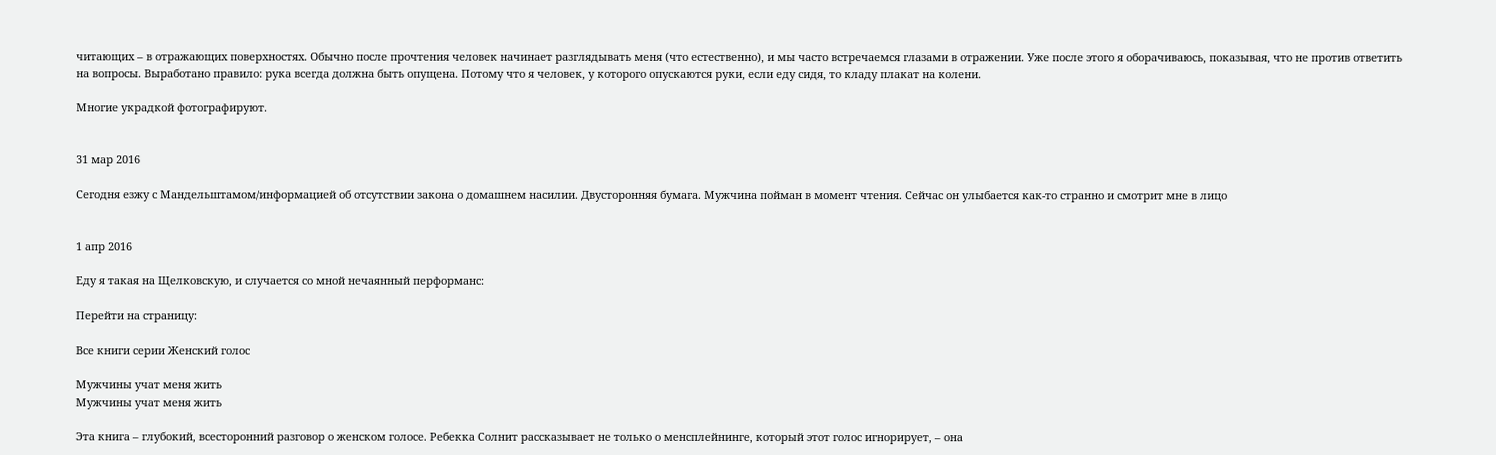читающих – в отражающих поверхностях. Обычно после прочтения человек начинает разглядывать меня (что естественно), и мы часто встречаемся глазами в отражении. Уже после этого я оборачиваюсь, показывая, что не против ответить на вопросы. Выработано правило: рука всегда должна быть опущена. Потому что я человек, у которого опускаются руки, если еду сидя, то кладу плакат на колени.

Многие украдкой фотографируют.


31 мар 2016

Сегодня езжу с Мандельштамом/информацией об отсутствии закона о домашнем насилии. Двусторонняя бумага. Мужчина пойман в момент чтения. Сейчас он улыбается как-то странно и смотрит мне в лицо


1 апр 2016

Еду я такая на Щелковскую, и случается со мной нечаянный перформанс:

Перейти на страницу:

Все книги серии Женский голос

Мужчины учат меня жить
Мужчины учат меня жить

Эта книга – глубокий, всесторонний разговор о женском голосе. Ребекка Солнит рассказывает не только о менсплейнинге, который этот голос игнорирует, – она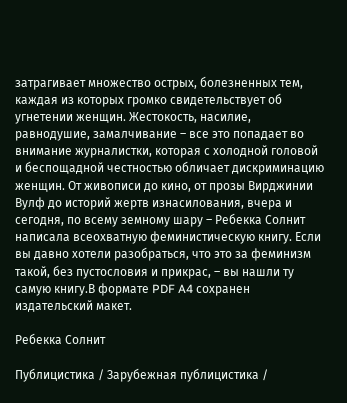затрагивает множество острых, болезненных тем, каждая из которых громко свидетельствует об угнетении женщин. Жестокость, насилие, равнодушие, замалчивание – все это попадает во внимание журналистки, которая с холодной головой и беспощадной честностью обличает дискриминацию женщин. От живописи до кино, от прозы Вирджинии Вулф до историй жертв изнасилования, вчера и сегодня, по всему земному шару – Ребекка Солнит написала всеохватную феминистическую книгу. Если вы давно хотели разобраться, что это за феминизм такой, без пустословия и прикрас, – вы нашли ту самую книгу.В формате PDF A4 сохранен издательский макет.

Ребекка Солнит

Публицистика / Зарубежная публицистика /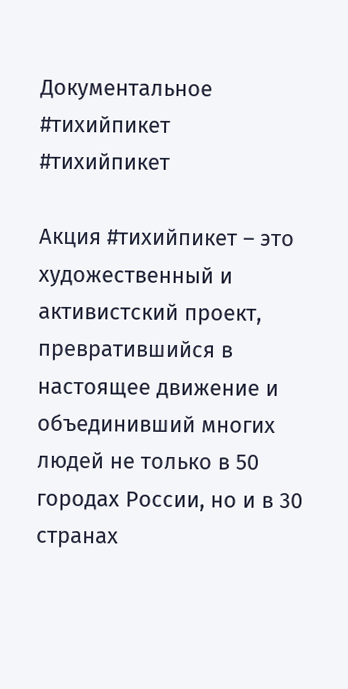Документальное
#тихийпикет
#тихийпикет

Акция #тихийпикет – это художественный и активистский проект, превратившийся в настоящее движение и объединивший многих людей не только в 50 городах России, но и в 30 странах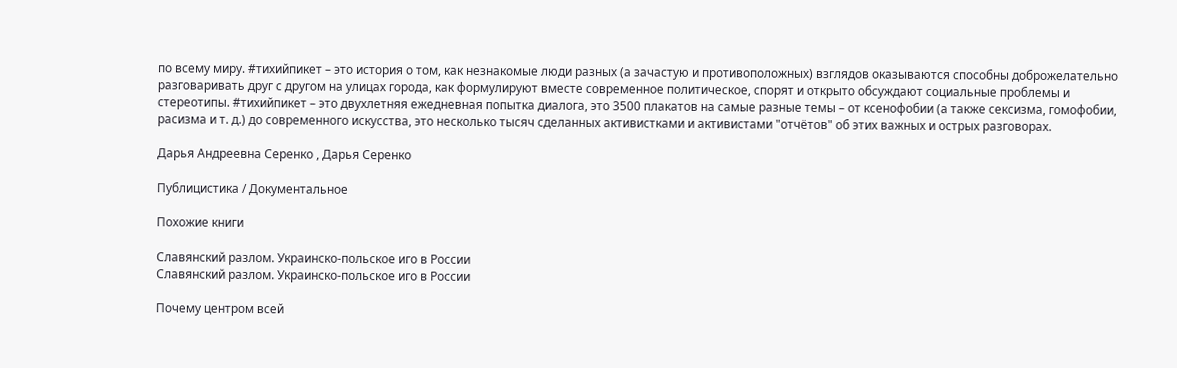по всему миру. #тихийпикет – это история о том, как незнакомые люди разных (а зачастую и противоположных) взглядов оказываются способны доброжелательно разговаривать друг с другом на улицах города, как формулируют вместе современное политическое, спорят и открыто обсуждают социальные проблемы и стереотипы. #тихийпикет – это двухлетняя ежедневная попытка диалога, это 3500 плакатов на самые разные темы – от ксенофобии (а также сексизма, гомофобии, расизма и т. д.) до современного искусства, это несколько тысяч сделанных активистками и активистами "отчётов" об этих важных и острых разговорах.

Дарья Андреевна Серенко , Дарья Серенко

Публицистика / Документальное

Похожие книги

Славянский разлом. Украинско-польское иго в России
Славянский разлом. Украинско-польское иго в России

Почему центром всей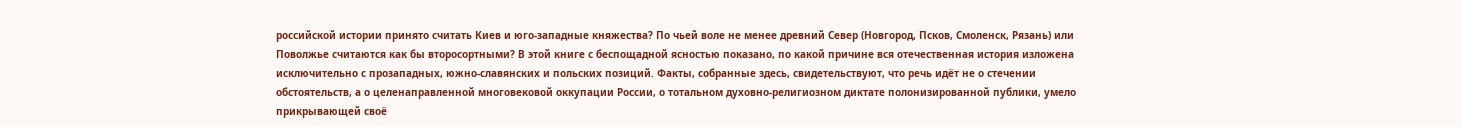российской истории принято считать Киев и юго-западные княжества? По чьей воле не менее древний Север (Новгород, Псков, Смоленск, Рязань) или Поволжье считаются как бы второсортными? В этой книге с беспощадной ясностью показано, по какой причине вся отечественная история изложена исключительно с прозападных, южно-славянских и польских позиций. Факты, собранные здесь, свидетельствуют, что речь идёт не о стечении обстоятельств, а о целенаправленной многовековой оккупации России, о тотальном духовно-религиозном диктате полонизированной публики, умело прикрывающей своё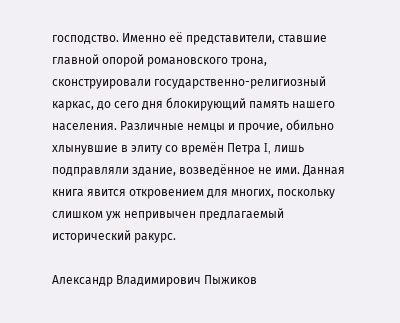господство. Именно её представители, ставшие главной опорой романовского трона, сконструировали государственно-религиозный каркас, до сего дня блокирующий память нашего населения. Различные немцы и прочие, обильно хлынувшие в элиту со времён Петра I, лишь подправляли здание, возведённое не ими. Данная книга явится откровением для многих, поскольку слишком уж непривычен предлагаемый исторический ракурс.

Александр Владимирович Пыжиков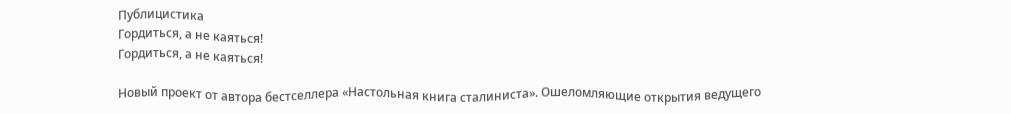Публицистика
Гордиться, а не каяться!
Гордиться, а не каяться!

Новый проект от автора бестселлера «Настольная книга сталиниста». Ошеломляющие открытия ведущего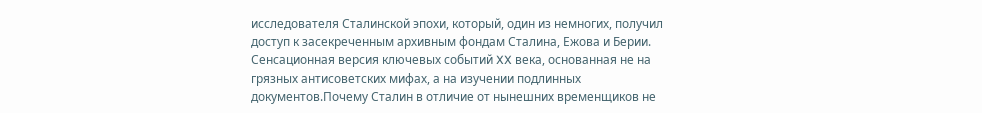исследователя Сталинской эпохи, который, один из немногих, получил доступ к засекреченным архивным фондам Сталина, Ежова и Берии. Сенсационная версия ключевых событий XX века, основанная не на грязных антисоветских мифах, а на изучении подлинных документов.Почему Сталин в отличие от нынешних временщиков не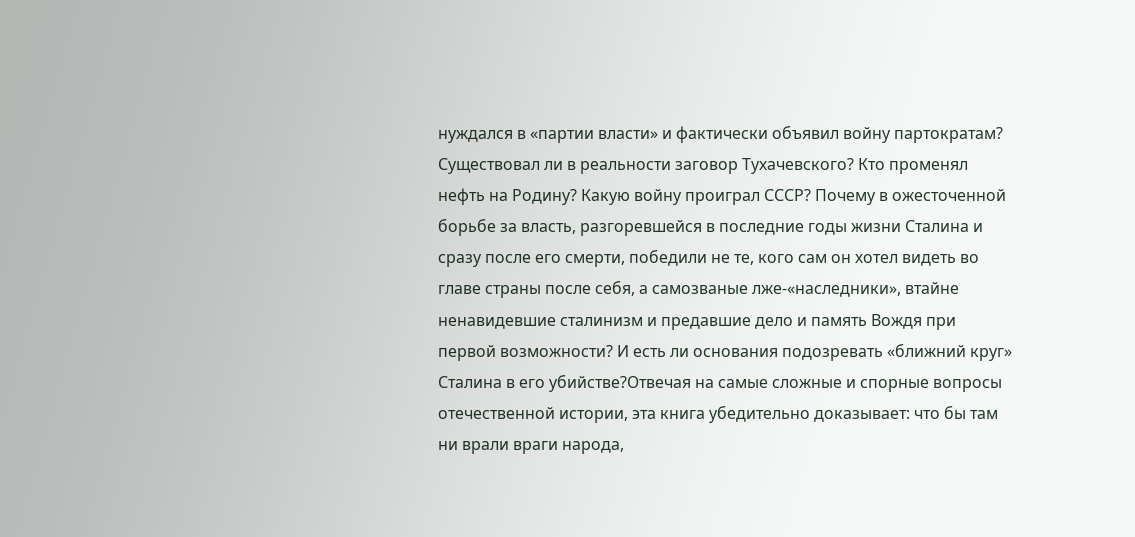нуждался в «партии власти» и фактически объявил войну партократам? Существовал ли в реальности заговор Тухачевского? Кто променял нефть на Родину? Какую войну проиграл СССР? Почему в ожесточенной борьбе за власть, разгоревшейся в последние годы жизни Сталина и сразу после его смерти, победили не те, кого сам он хотел видеть во главе страны после себя, а самозваные лже-«наследники», втайне ненавидевшие сталинизм и предавшие дело и память Вождя при первой возможности? И есть ли основания подозревать «ближний круг» Сталина в его убийстве?Отвечая на самые сложные и спорные вопросы отечественной истории, эта книга убедительно доказывает: что бы там ни врали враги народа,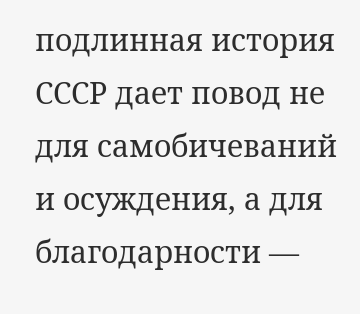подлинная история СССР дает повод не для самобичеваний и осуждения, а для благодарности —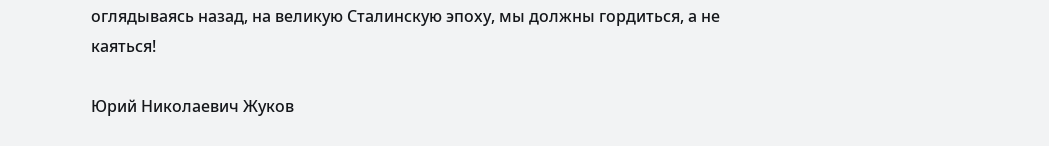оглядываясь назад, на великую Сталинскую эпоху, мы должны гордиться, а не каяться!

Юрий Николаевич Жуков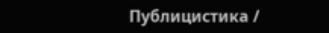Публицистика /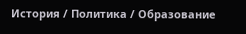История / Политика / Образование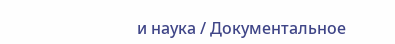и наука / Документальное